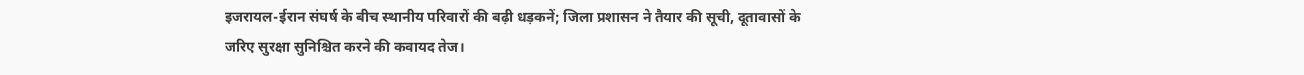इजरायल-ईरान संघर्ष के बीच स्थानीय परिवारों की बढ़ी धड़कनें; जिला प्रशासन ने तैयार की सूची, दूतावासों के जरिए सुरक्षा सुनिश्चित करने की कवायद तेज।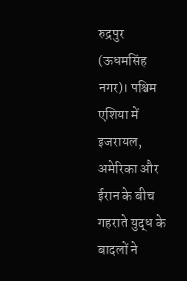रुद्रपुर (ऊधमसिंह नगर)। पश्चिम एशिया में इजरायल, अमेरिका और ईरान के बीच गहराते युद्ध के बादलों ने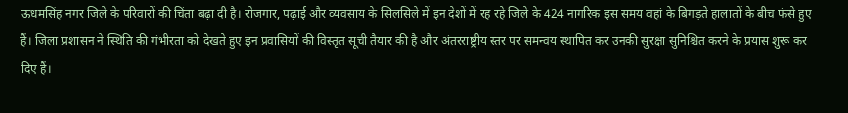ऊधमसिंह नगर जिले के परिवारों की चिंता बढ़ा दी है। रोजगार, पढ़ाई और व्यवसाय के सिलसिले में इन देशों में रह रहे जिले के 424 नागरिक इस समय वहां के बिगड़ते हालातों के बीच फंसे हुए हैं। जिला प्रशासन ने स्थिति की गंभीरता को देखते हुए इन प्रवासियों की विस्तृत सूची तैयार की है और अंतरराष्ट्रीय स्तर पर समन्वय स्थापित कर उनकी सुरक्षा सुनिश्चित करने के प्रयास शुरू कर दिए हैं।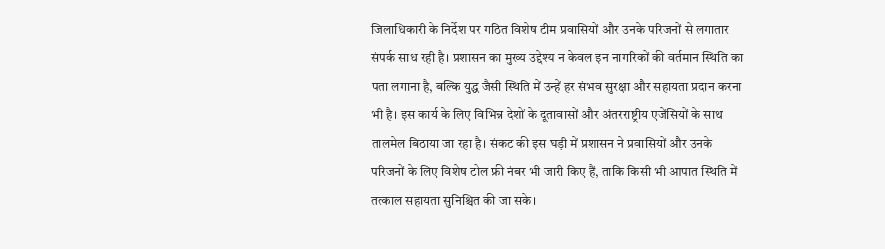जिलाधिकारी के निर्देश पर गठित विशेष टीम प्रवासियों और उनके परिजनों से लगातार संपर्क साध रही है। प्रशासन का मुख्य उद्देश्य न केवल इन नागरिकों की वर्तमान स्थिति का पता लगाना है, बल्कि युद्ध जैसी स्थिति में उन्हें हर संभव सुरक्षा और सहायता प्रदान करना भी है। इस कार्य के लिए विभिन्न देशों के दूतावासों और अंतरराष्ट्रीय एजेंसियों के साथ तालमेल बिठाया जा रहा है। संकट की इस घड़ी में प्रशासन ने प्रवासियों और उनके परिजनों के लिए विशेष टोल फ्री नंबर भी जारी किए हैं, ताकि किसी भी आपात स्थिति में तत्काल सहायता सुनिश्चित की जा सके।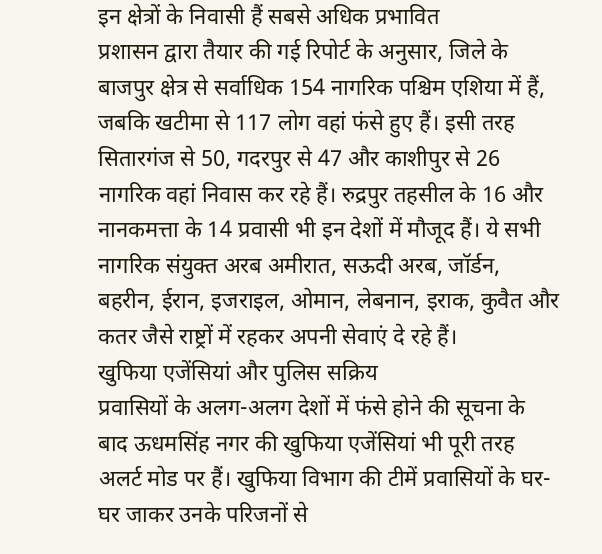इन क्षेत्रों के निवासी हैं सबसे अधिक प्रभावित
प्रशासन द्वारा तैयार की गई रिपोर्ट के अनुसार, जिले के बाजपुर क्षेत्र से सर्वाधिक 154 नागरिक पश्चिम एशिया में हैं, जबकि खटीमा से 117 लोग वहां फंसे हुए हैं। इसी तरह सितारगंज से 50, गदरपुर से 47 और काशीपुर से 26 नागरिक वहां निवास कर रहे हैं। रुद्रपुर तहसील के 16 और नानकमत्ता के 14 प्रवासी भी इन देशों में मौजूद हैं। ये सभी नागरिक संयुक्त अरब अमीरात, सऊदी अरब, जॉर्डन, बहरीन, ईरान, इजराइल, ओमान, लेबनान, इराक, कुवैत और कतर जैसे राष्ट्रों में रहकर अपनी सेवाएं दे रहे हैं।
खुफिया एजेंसियां और पुलिस सक्रिय
प्रवासियों के अलग-अलग देशों में फंसे होने की सूचना के बाद ऊधमसिंह नगर की खुफिया एजेंसियां भी पूरी तरह अलर्ट मोड पर हैं। खुफिया विभाग की टीमें प्रवासियों के घर-घर जाकर उनके परिजनों से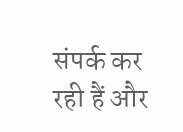संपर्क कर रही हैं और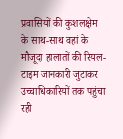प्रवासियों की कुशलक्षेम के साथ-साथ वहां के मौजूदा हालातों की रियल-टाइम जानकारी जुटाकर उच्चाधिकारियों तक पहुंचा रही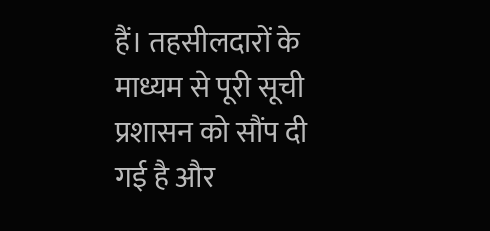हैं। तहसीलदारों के माध्यम से पूरी सूची प्रशासन को सौंप दी गई है और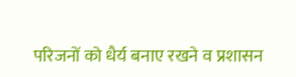परिजनों को धैर्य बनाए रखने व प्रशासन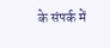के संपर्क में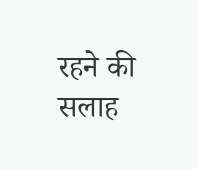रहने की सलाह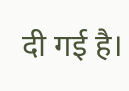दी गई है।